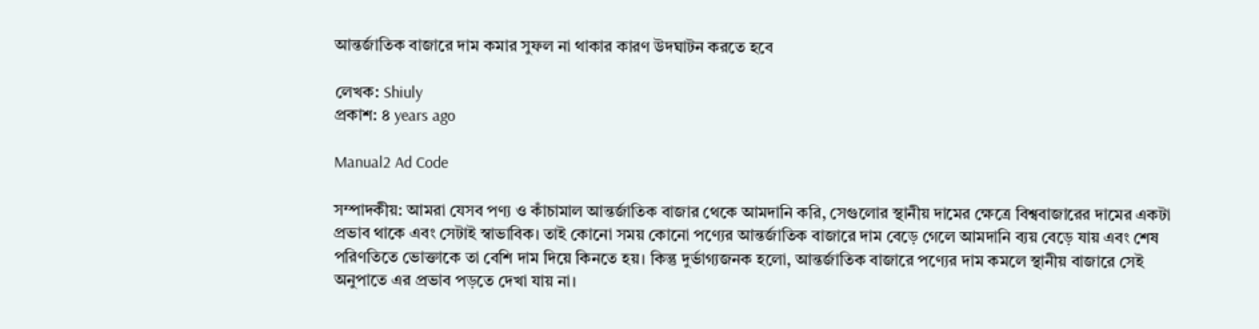আন্তর্জাতিক বাজারে দাম কমার সুফল না থাকার কারণ উদঘাটন করতে হবে

লেখক: Shiuly
প্রকাশ: ৪ years ago

Manual2 Ad Code

সম্পাদকীয়: আমরা যেসব পণ্য ও কাঁচামাল আন্তর্জাতিক বাজার থেকে আমদানি করি, সেগুলোর স্থানীয় দামের ক্ষেত্রে বিশ্ববাজারের দামের একটা প্রভাব থাকে এবং সেটাই স্বাভাবিক। তাই কোনো সময় কোনো পণ্যের আন্তর্জাতিক বাজারে দাম বেড়ে গেলে আমদানি ব্যয় বেড়ে যায় এবং শেষ পরিণতিতে ভোক্তাকে তা বেশি দাম দিয়ে কিনতে হয়। কিন্তু দুর্ভাগ্যজনক হলো, আন্তর্জাতিক বাজারে পণ্যের দাম কমলে স্থানীয় বাজারে সেই অনুপাতে এর প্রভাব পড়তে দেখা যায় না।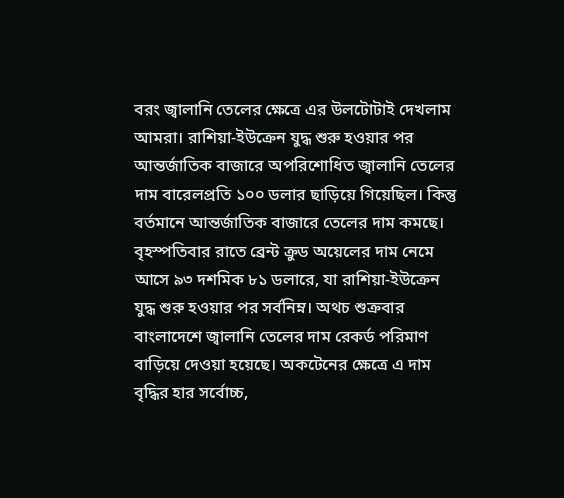বরং জ্বালানি তেলের ক্ষেত্রে এর উলটোটাই দেখলাম আমরা। রাশিয়া-ইউক্রেন যুদ্ধ শুরু হওয়ার পর আন্তর্জাতিক বাজারে অপরিশোধিত জ্বালানি তেলের দাম বারেলপ্রতি ১০০ ডলার ছাড়িয়ে গিয়েছিল। কিন্তু বর্তমানে আন্তর্জাতিক বাজারে তেলের দাম কমছে। বৃহস্পতিবার রাতে ব্রেন্ট ক্রুড অয়েলের দাম নেমে আসে ৯৩ দশমিক ৮১ ডলারে, যা রাশিয়া-ইউক্রেন যুদ্ধ শুরু হওয়ার পর সর্বনিম্ন। অথচ শুক্রবার বাংলাদেশে জ্বালানি তেলের দাম রেকর্ড পরিমাণ বাড়িয়ে দেওয়া হয়েছে। অকটেনের ক্ষেত্রে এ দাম বৃদ্ধির হার সর্বোচ্চ,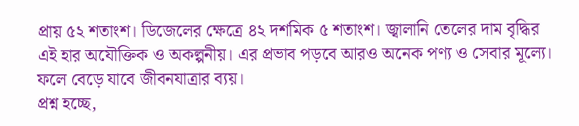প্রায় ৫২ শতাংশ। ডিজেলের ক্ষেত্রে ৪২ দশমিক ৫ শতাংশ। জ্বালানি তেলের দাম বৃদ্ধির এই হার অযৌক্তিক ও অকল্পনীয়। এর প্রভাব পড়বে আরও অনেক পণ্য ও সেবার মূল্যে। ফলে বেড়ে যাবে জীবনযাত্রার ব্যয়।
প্রশ্ন হচ্ছে,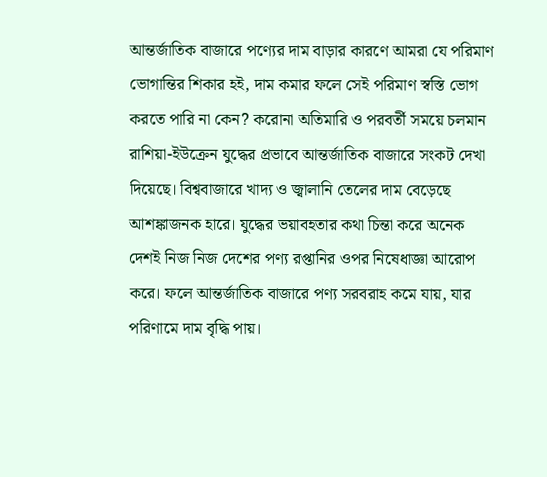আন্তর্জাতিক বাজারে পণ্যের দাম বাড়ার কারণে আমরা যে পরিমাণ ভোগান্তির শিকার হই, দাম কমার ফলে সেই পরিমাণ স্বস্তি ভোগ করতে পারি না কেন? করোনা অতিমারি ও পরবর্তী সময়ে চলমান রাশিয়া-ইউক্রেন যুদ্ধের প্রভাবে আন্তর্জাতিক বাজারে সংকট দেখা দিয়েছে। বিশ্ববাজারে খাদ্য ও জ্বালানি তেলের দাম বেড়েছে আশঙ্কাজনক হারে। যুদ্ধের ভয়াবহতার কথা চিন্তা করে অনেক দেশই নিজ নিজ দেশের পণ্য রপ্তানির ওপর নিষেধাজ্ঞা আরোপ করে। ফলে আন্তর্জাতিক বাজারে পণ্য সরবরাহ কমে যায়, যার পরিণামে দাম বৃদ্ধি পায়।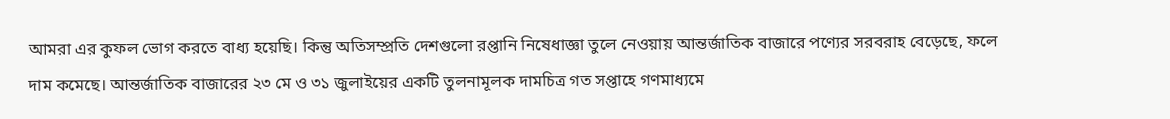আমরা এর কুফল ভোগ করতে বাধ্য হয়েছি। কিন্তু অতিসম্প্রতি দেশগুলো রপ্তানি নিষেধাজ্ঞা তুলে নেওয়ায় আন্তর্জাতিক বাজারে পণ্যের সরবরাহ বেড়েছে, ফলে দাম কমেছে। আন্তর্জাতিক বাজারের ২৩ মে ও ৩১ জুলাইয়ের একটি তুলনামূলক দামচিত্র গত সপ্তাহে গণমাধ্যমে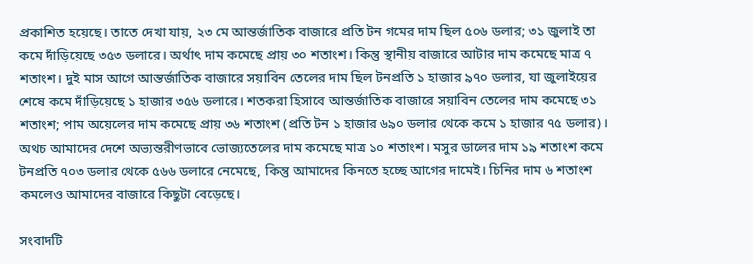প্রকাশিত হয়েছে। তাতে দেখা যায়, ২৩ মে আন্তর্জাতিক বাজারে প্রতি টন গমের দাম ছিল ৫০৬ ডলার; ৩১ জুলাই তা কমে দাঁড়িয়েছে ৩৫৩ ডলারে। অর্থাৎ দাম কমেছে প্রায় ৩০ শতাংশ। কিন্তু স্থানীয় বাজারে আটার দাম কমেছে মাত্র ৭ শতাংশ। দুই মাস আগে আন্তর্জাতিক বাজারে সয়াবিন তেলের দাম ছিল টনপ্রতি ১ হাজার ৯৭০ ডলার, যা জুলাইয়ের শেষে কমে দাঁড়িয়েছে ১ হাজার ৩৫৬ ডলারে। শতকরা হিসাবে আন্তর্জাতিক বাজারে সয়াবিন তেলের দাম কমেছে ৩১ শতাংশ; পাম অয়েলের দাম কমেছে প্রায় ৩৬ শতাংশ (প্রতি টন ১ হাজার ৬৯০ ডলার থেকে কমে ১ হাজার ৭৫ ডলার)। অথচ আমাদের দেশে অভ্যন্তরীণভাবে ভোজ্যতেলের দাম কমেছে মাত্র ১০ শতাংশ। মসুর ডালের দাম ১৯ শতাংশ কমে টনপ্রতি ৭০৩ ডলার থেকে ৫৬৬ ডলারে নেমেছে, কিন্তু আমাদের কিনতে হচ্ছে আগের দামেই। চিনির দাম ৬ শতাংশ কমলেও আমাদের বাজারে কিছুটা বেড়েছে।

সংবাদটি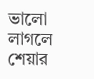ভালো লাগলে শেয়ার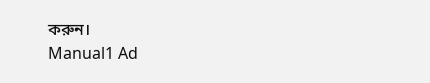করুন।
Manual1 Ad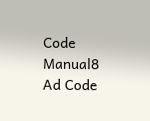Code
Manual8 Ad Code